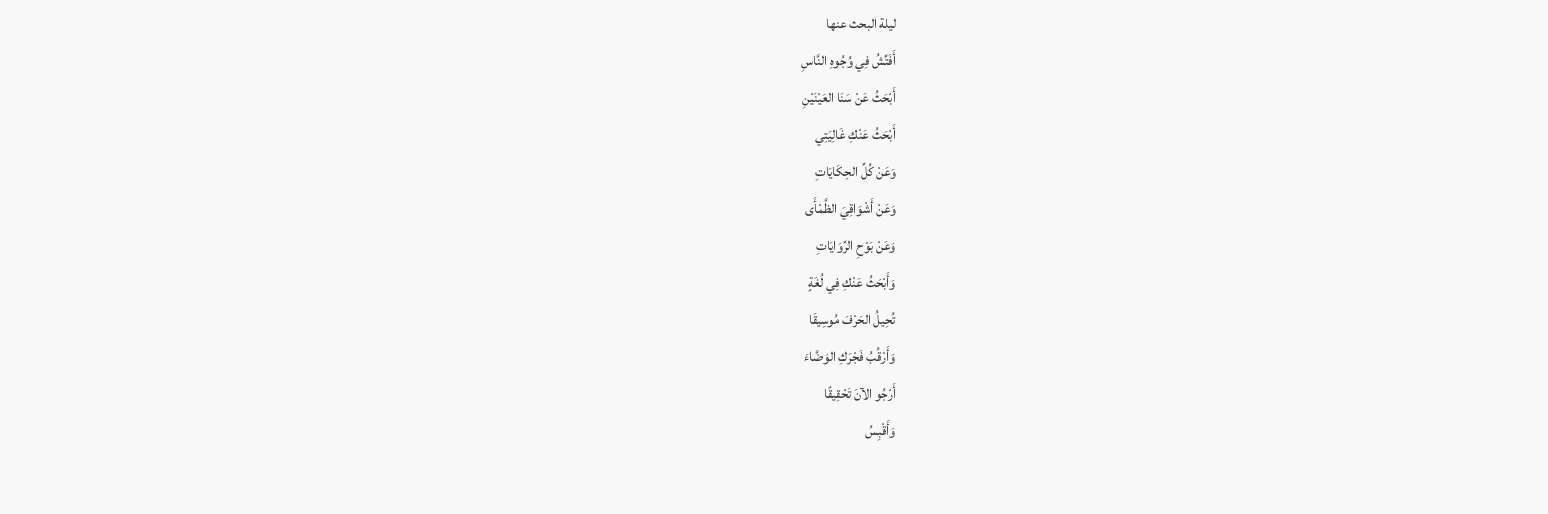ليلة البحث عنها
أَفَتِّشُ فِي وُجُوهِ النَّاسِ
أَبْحَثُ عَنْ سَنَا العَيْنَيْنِ
أَبْحَثُ عَنْكِ غَالِيَتِي
وَعَنْ كُلِّ الحِكَايَاتِ
وَعَنْ أَشْوَاقِيَ الظَّمْأَى
وَعَنْ بَوْحِ الرِّوَايَاتِ
وَأَبْحَثُ عَنْكِ فِي لُغَةٍ
تُحِيلُ الحَرْفَ مُوسِيقَا
وَأَرْقُبُ فَجْرَكِ الوَضَّاءَ
أَرْجُو الآنَ تَحْقِيقًا
وَأَقْبِسُ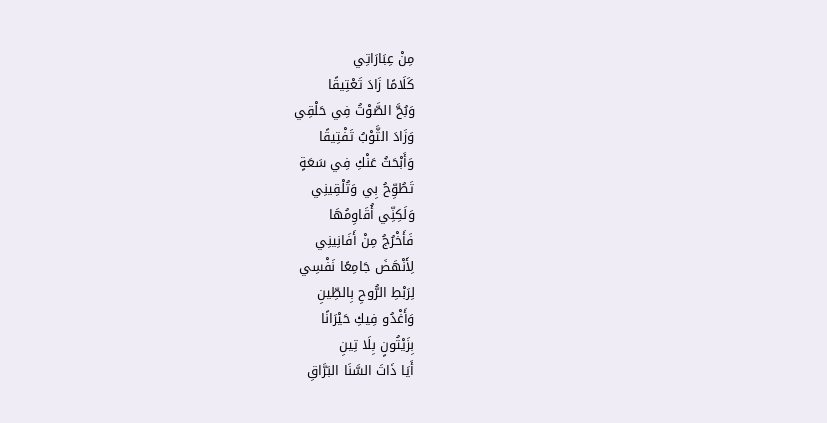مِنْ عِبَارَاتِي
كَلَامًا زَادَ تَعْتِيقًا
وَبُحَّ الصَّوْتُ فِي حَلْقِي
وَزَادَ الثَّوْبُ تَفْتِيقًا
وَأَبْحَثُ عَنْكِ فِي سَعَةٍ
تَطُوِّحُ بِي وَتُلْقِينِي
وَلَكِنِّي أُقَاوِمُهَا
فَأَخْرُجُ مِنْ أَفَانِينِي
لِأَنْهَضَ جَامِعًا نَفْسِي
لِرَبْطِ الرُّوحِ بِالطِّينِ
وَأَغْدُو فِيكِ حَيْرَانًا
بِزَيْتُونٍ بِلَا تِينِ
أَيَا ذَاتَ السَّنَا البَرَّاقِ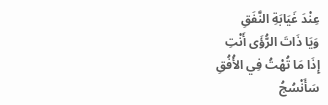عِنْدَ غَيَابَةِ النَّفَقِ
وَيَا ذَاتَ الرُّؤَى أَنْتِ
إِذَا مَا تُهْتُ فِي الأُفُقِ
سَأَنْسُجُ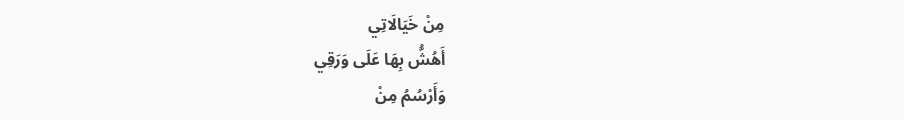مِنْ خَيَالَاتِي
أَهُشُّ بِهَا عَلَى وَرَقِي
وَأَرْسُمُ مِنْ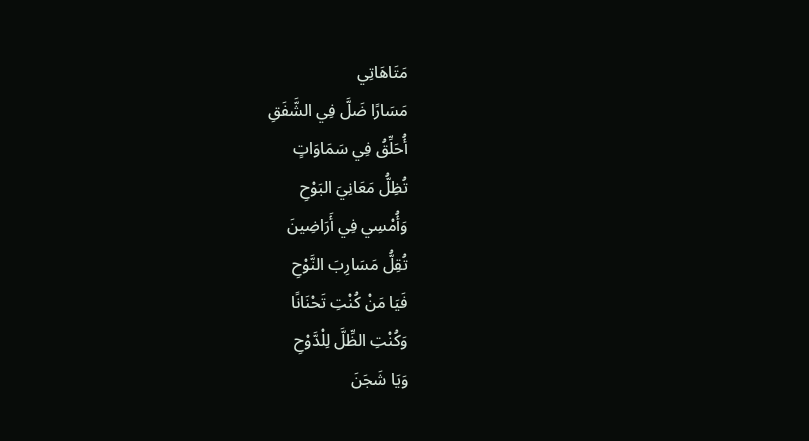مَتَاهَاتِي
مَسَارًا ضَلَّ فِي الشَّفَقِ
أُحَلِّقُ فِي سَمَاوَاتٍ
تُظِلُّ مَعَانِيَ البَوْحِ
وَأُمْسِي فِي أَرَاضِينَ
تُقِلُّ مَسَارِبَ النَّوْحِ
فَيَا مَنْ كُنْتِ تَحْنَانًا
وَكُنْتِ الظِّلَّ لِلْدَّوْحِ
وَيَا شَجَنَ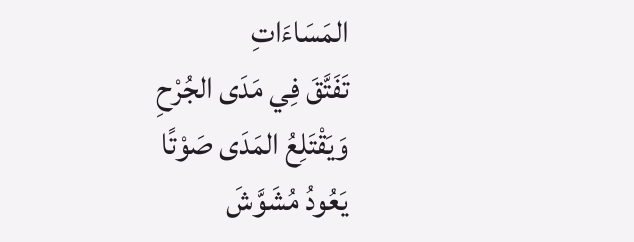المَسَاءَاتِ
تَفَتَّقَ فِي مَدَى الجُرْحِ
وَيَقْتَلِعُ المَدَى صَوْتًا
يَعُودُ مُشَوَّشَ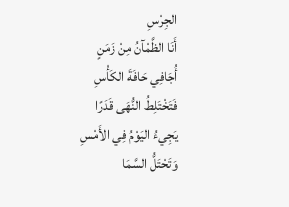الجِرْسِ
أَنَا الظَّمْآنُ مِنْ زَمَنٍ
أُجَافِي حَافَةَ الكَأْسِ
فَتَخْتَلِطُ النُّهَى قَدَرًا
يَجِيءُ اليَوْمُ فِي الأَمْسِ
وَتَحْتَلُّ السَّمَا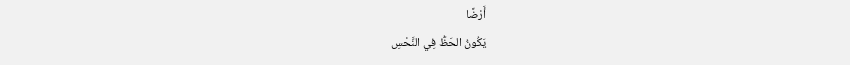أَرْضًا
يَكُونُ الحَظُّ فِي النَّحْسِ